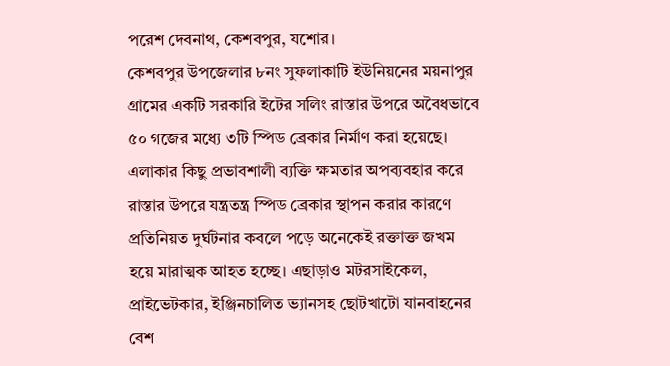পরেশ দেবনাথ, কেশবপুর, যশোর।
কেশবপুর উপজেলার ৮নং সুফলাকাটি ইউনিয়নের ময়নাপুর গ্রামের একটি সরকারি ইটের সলিং রাস্তার উপরে অবৈধভাবে ৫০ গজের মধ্যে ৩টি স্পিড ব্রেকার নির্মাণ করা হয়েছে। এলাকার কিছু প্রভাবশালী ব্যক্তি ক্ষমতার অপব্যবহার করে রাস্তার উপরে যন্ত্রতন্ত্র স্পিড ব্রেকার স্থাপন করার কারণে প্রতিনিয়ত দুর্ঘটনার কবলে পড়ে অনেকেই রক্তাক্ত জখম হয়ে মারাত্মক আহত হচ্ছে। এছাড়াও মটরসাইকেল, প্রাইভেটকার, ইঞ্জিনচালিত ভ্যানসহ ছোটখাটো যানবাহনের বেশ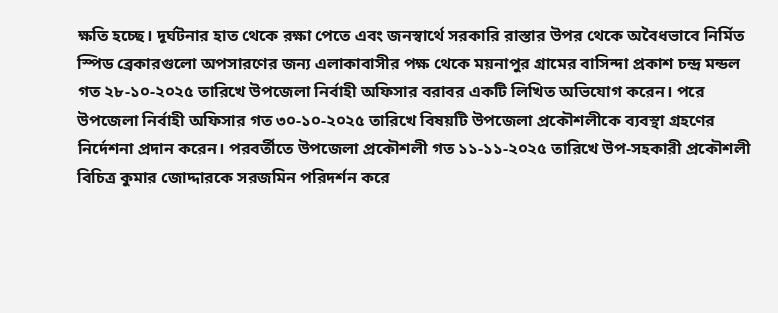ক্ষতি হচ্ছে। দূর্ঘটনার হাত থেকে রক্ষা পেতে এবং জনস্বার্থে সরকারি রাস্তার উপর থেকে অবৈধভাবে নির্মিত স্পিড ব্রেকারগুলো অপসারণের জন্য এলাকাবাসীর পক্ষ থেকে ময়নাপুর গ্রামের বাসিন্দা প্রকাশ চন্দ্র মন্ডল গত ২৮-১০-২০২৫ তারিখে উপজেলা নির্বাহী অফিসার বরাবর একটি লিখিত অভিযোগ করেন। পরে উপজেলা নির্বাহী অফিসার গত ৩০-১০-২০২৫ তারিখে বিষয়টি উপজেলা প্রকৌশলীকে ব্যবস্থা গ্রহণের নির্দেশনা প্রদান করেন। পরবর্তীতে উপজেলা প্রকৌশলী গত ১১-১১-২০২৫ তারিখে উপ-সহকারী প্রকৌশলী বিচিত্র কুমার জোদ্দারকে সরজমিন পরিদর্শন করে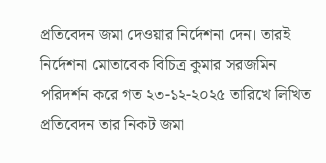প্রতিবেদন জমা দেওয়ার নির্দেশনা দেন। তারই নির্দেশনা মোতাবেক বিচিত্র কুমার সরজমিন পরিদর্শন করে গত ২৩-১২-২০২৫ তারিখে লিখিত প্রতিবেদন তার নিকট জমা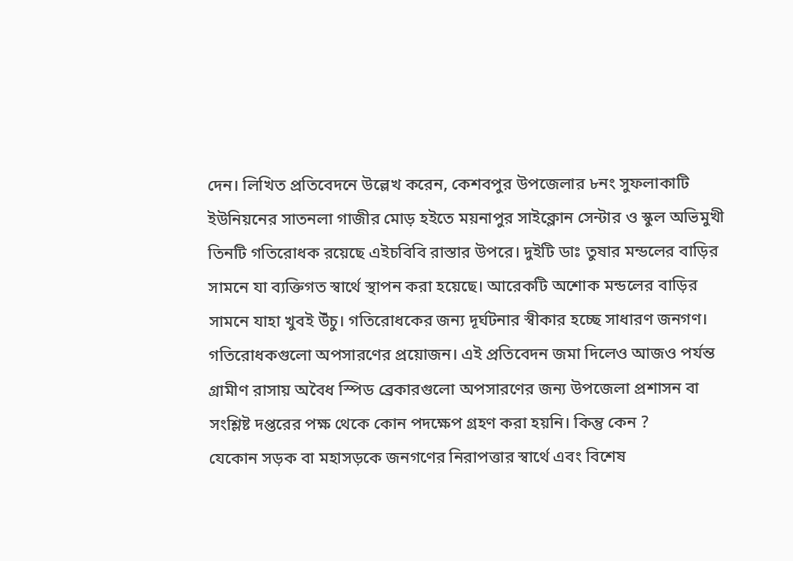দেন। লিখিত প্রতিবেদনে উল্লেখ করেন, কেশবপুর উপজেলার ৮নং সুফলাকাটি ইউনিয়নের সাতনলা গাজীর মোড় হইতে ময়নাপুর সাইক্লোন সেন্টার ও স্কুল অভিমুখী তিনটি গতিরোধক রয়েছে এইচবিবি রাস্তার উপরে। দুইটি ডাঃ তুষার মন্ডলের বাড়ির সামনে যা ব্যক্তিগত স্বার্থে স্থাপন করা হয়েছে। আরেকটি অশোক মন্ডলের বাড়ির সামনে যাহা খুবই উঁচু। গতিরোধকের জন্য দূর্ঘটনার স্বীকার হচ্ছে সাধারণ জনগণ। গতিরোধকগুলো অপসারণের প্রয়োজন। এই প্রতিবেদন জমা দিলেও আজও পর্যন্ত গ্রামীণ রাসায় অবৈধ স্পিড ব্রেকারগুলো অপসারণের জন্য উপজেলা প্রশাসন বা সংশ্লিষ্ট দপ্তরের পক্ষ থেকে কোন পদক্ষেপ গ্রহণ করা হয়নি। কিন্তু কেন ?
যেকোন সড়ক বা মহাসড়কে জনগণের নিরাপত্তার স্বার্থে এবং বিশেষ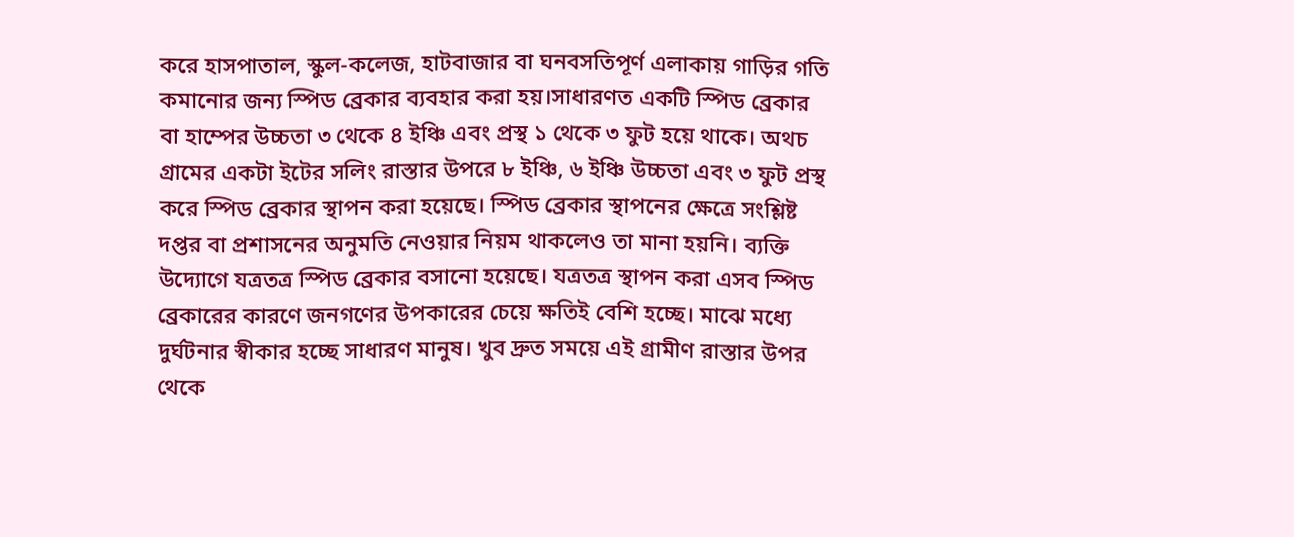করে হাসপাতাল, স্কুল-কলেজ, হাটবাজার বা ঘনবসতিপূর্ণ এলাকায় গাড়ির গতি কমানোর জন্য স্পিড ব্রেকার ব্যবহার করা হয়।সাধারণত একটি স্পিড ব্রেকার বা হাম্পের উচ্চতা ৩ থেকে ৪ ইঞ্চি এবং প্রস্থ ১ থেকে ৩ ফুট হয়ে থাকে। অথচ গ্রামের একটা ইটের সলিং রাস্তার উপরে ৮ ইঞ্চি, ৬ ইঞ্চি উচ্চতা এবং ৩ ফুট প্রস্থ করে স্পিড ব্রেকার স্থাপন করা হয়েছে। স্পিড ব্রেকার স্থাপনের ক্ষেত্রে সংশ্লিষ্ট দপ্তর বা প্রশাসনের অনুমতি নেওয়ার নিয়ম থাকলেও তা মানা হয়নি। ব্যক্তি উদ্যোগে যত্রতত্র স্পিড ব্রেকার বসানো হয়েছে। যত্রতত্র স্থাপন করা এসব স্পিড ব্রেকারের কারণে জনগণের উপকারের চেয়ে ক্ষতিই বেশি হচ্ছে। মাঝে মধ্যে দুর্ঘটনার স্বীকার হচ্ছে সাধারণ মানুষ। খুব দ্রুত সময়ে এই গ্রামীণ রাস্তার উপর থেকে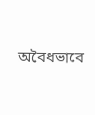অবৈধভাবে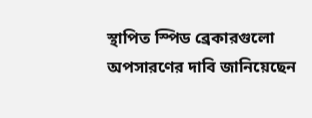স্থাপিত স্পিড ব্রেকারগুলো অপসারণের দাবি জানিয়েছেন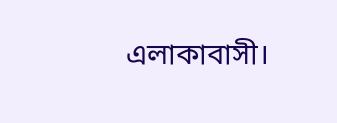এলাকাবাসী।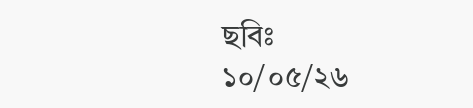ছবিঃ
১০/০৫/২৬